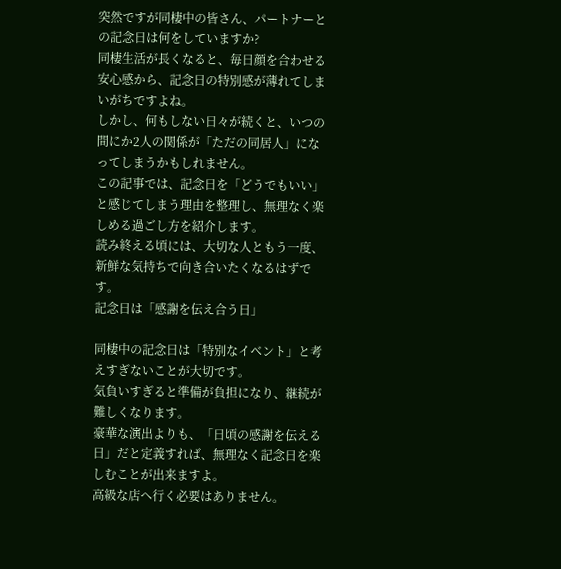突然ですが同棲中の皆さん、パートナーとの記念日は何をしていますか?
同棲生活が長くなると、毎日顔を合わせる安心感から、記念日の特別感が薄れてしまいがちですよね。
しかし、何もしない日々が続くと、いつの間にか2人の関係が「ただの同居人」になってしまうかもしれません。
この記事では、記念日を「どうでもいい」と感じてしまう理由を整理し、無理なく楽しめる過ごし方を紹介します。
読み終える頃には、大切な人ともう一度、新鮮な気持ちで向き合いたくなるはずです。
記念日は「感謝を伝え合う日」

同棲中の記念日は「特別なイベント」と考えすぎないことが大切です。
気負いすぎると準備が負担になり、継続が難しくなります。
豪華な演出よりも、「日頃の感謝を伝える日」だと定義すれば、無理なく記念日を楽しむことが出来ますよ。
高級な店へ行く必要はありません。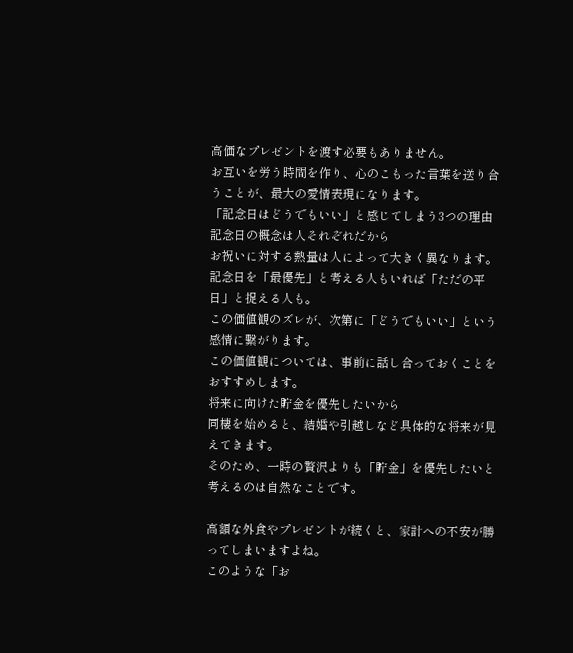高価なプレゼントを渡す必要もありません。
お互いを労う時間を作り、心のこもった言葉を送り合うことが、最大の愛情表現になります。
「記念日はどうでもいい」と感じてしまう3つの理由
記念日の概念は人それぞれだから
お祝いに対する熱量は人によって大きく異なります。
記念日を「最優先」と考える人もいれば「ただの平日」と捉える人も。
この価値観のズレが、次第に「どうでもいい」という感情に繋がります。
この価値観については、事前に話し合っておくことをおすすめします。
将来に向けた貯金を優先したいから
同棲を始めると、結婚や引越しなど具体的な将来が見えてきます。
そのため、一時の贅沢よりも「貯金」を優先したいと考えるのは自然なことです。

高額な外食やプレゼントが続くと、家計への不安が勝ってしまいますよね。
このような「お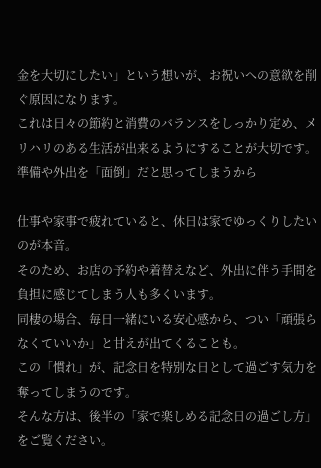金を大切にしたい」という想いが、お祝いへの意欲を削ぐ原因になります。
これは日々の節約と消費のバランスをしっかり定め、メリハリのある生活が出来るようにすることが大切です。
準備や外出を「面倒」だと思ってしまうから

仕事や家事で疲れていると、休日は家でゆっくりしたいのが本音。
そのため、お店の予約や着替えなど、外出に伴う手間を負担に感じてしまう人も多くいます。
同棲の場合、毎日一緒にいる安心感から、つい「頑張らなくていいか」と甘えが出てくることも。
この「慣れ」が、記念日を特別な日として過ごす気力を奪ってしまうのです。
そんな方は、後半の「家で楽しめる記念日の過ごし方」をご覧ください。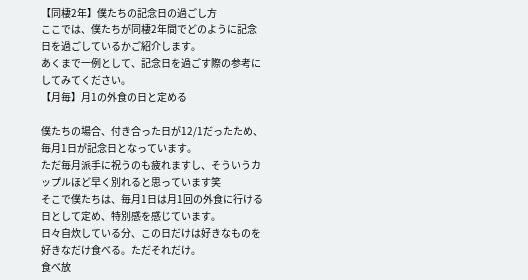【同棲2年】僕たちの記念日の過ごし方
ここでは、僕たちが同棲2年間でどのように記念日を過ごしているかご紹介します。
あくまで一例として、記念日を過ごす際の参考にしてみてください。
【月毎】月1の外食の日と定める

僕たちの場合、付き合った日が12/1だったため、毎月1日が記念日となっています。
ただ毎月派手に祝うのも疲れますし、そういうカップルほど早く別れると思っています笑
そこで僕たちは、毎月1日は月1回の外食に行ける日として定め、特別感を感じています。
日々自炊している分、この日だけは好きなものを好きなだけ食べる。ただそれだけ。
食べ放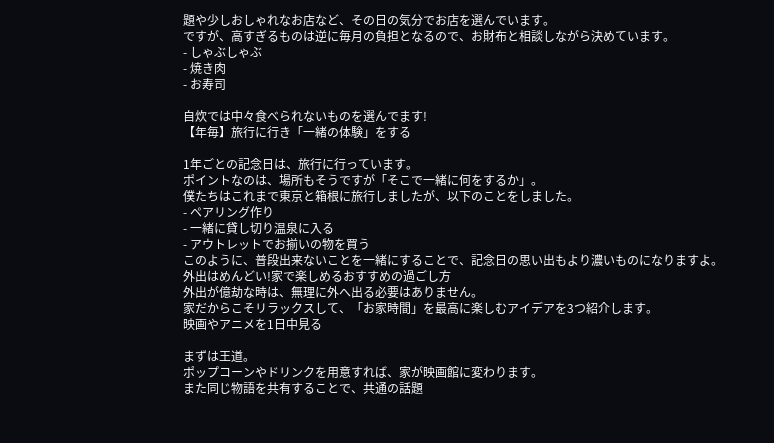題や少しおしゃれなお店など、その日の気分でお店を選んでいます。
ですが、高すぎるものは逆に毎月の負担となるので、お財布と相談しながら決めています。
- しゃぶしゃぶ
- 焼き肉
- お寿司

自炊では中々食べられないものを選んでます!
【年毎】旅行に行き「一緒の体験」をする

1年ごとの記念日は、旅行に行っています。
ポイントなのは、場所もそうですが「そこで一緒に何をするか」。
僕たちはこれまで東京と箱根に旅行しましたが、以下のことをしました。
- ペアリング作り
- 一緒に貸し切り温泉に入る
- アウトレットでお揃いの物を買う
このように、普段出来ないことを一緒にすることで、記念日の思い出もより濃いものになりますよ。
外出はめんどい!家で楽しめるおすすめの過ごし方
外出が億劫な時は、無理に外へ出る必要はありません。
家だからこそリラックスして、「お家時間」を最高に楽しむアイデアを3つ紹介します。
映画やアニメを1日中見る

まずは王道。
ポップコーンやドリンクを用意すれば、家が映画館に変わります。
また同じ物語を共有することで、共通の話題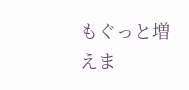もぐっと増えま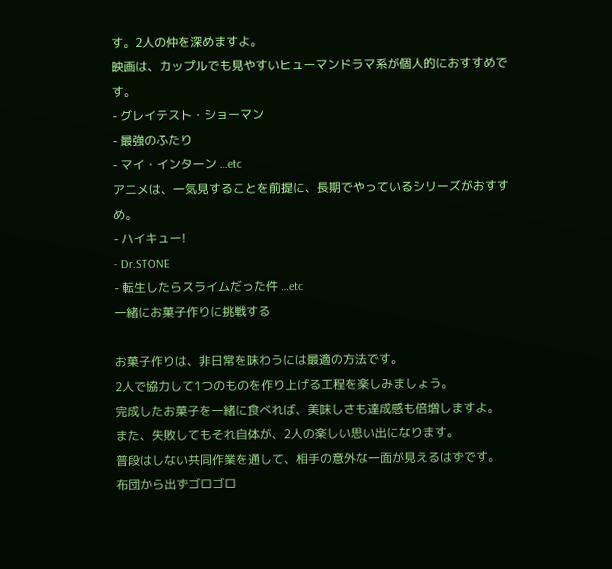す。2人の仲を深めますよ。
映画は、カップルでも見やすいヒューマンドラマ系が個人的におすすめです。
- グレイテスト・ショーマン
- 最強のふたり
- マイ・インターン …etc
アニメは、一気見することを前提に、長期でやっているシリーズがおすすめ。
- ハイキュー!
- Dr.STONE
- 転生したらスライムだった件 …etc
一緒にお菓子作りに挑戦する

お菓子作りは、非日常を味わうには最適の方法です。
2人で協力して1つのものを作り上げる工程を楽しみましょう。
完成したお菓子を一緒に食べれば、美味しさも達成感も倍増しますよ。
また、失敗してもそれ自体が、2人の楽しい思い出になります。
普段はしない共同作業を通して、相手の意外な一面が見えるはずです。
布団から出ずゴロゴロ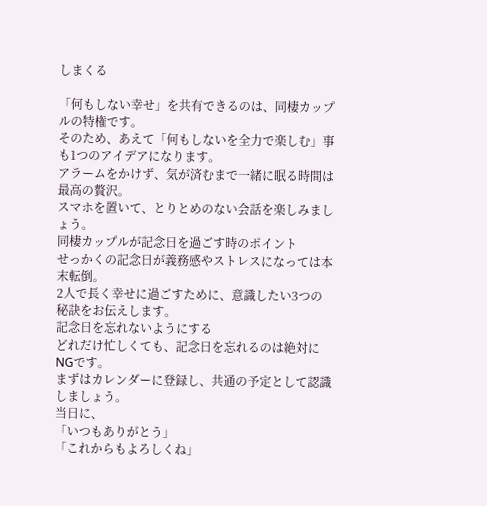しまくる

「何もしない幸せ」を共有できるのは、同棲カップルの特権です。
そのため、あえて「何もしないを全力で楽しむ」事も1つのアイデアになります。
アラームをかけず、気が済むまで一緒に眠る時間は最高の贅沢。
スマホを置いて、とりとめのない会話を楽しみましょう。
同棲カップルが記念日を過ごす時のポイント
せっかくの記念日が義務感やストレスになっては本末転倒。
2人で長く幸せに過ごすために、意識したい3つの秘訣をお伝えします。
記念日を忘れないようにする
どれだけ忙しくても、記念日を忘れるのは絶対にNGです。
まずはカレンダーに登録し、共通の予定として認識しましょう。
当日に、
「いつもありがとう」
「これからもよろしくね」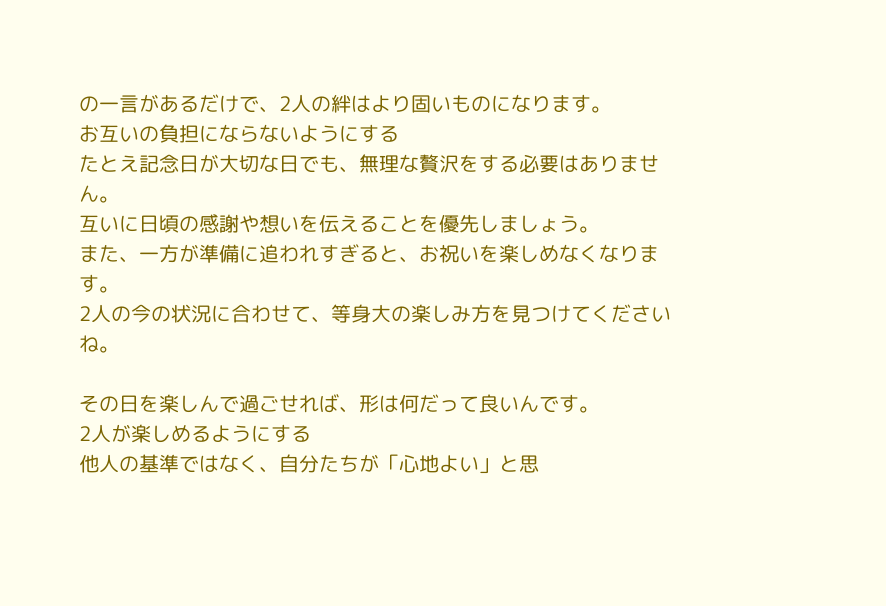の一言があるだけで、2人の絆はより固いものになります。
お互いの負担にならないようにする
たとえ記念日が大切な日でも、無理な贅沢をする必要はありません。
互いに日頃の感謝や想いを伝えることを優先しましょう。
また、一方が準備に追われすぎると、お祝いを楽しめなくなります。
2人の今の状況に合わせて、等身大の楽しみ方を見つけてくださいね。

その日を楽しんで過ごせれば、形は何だって良いんです。
2人が楽しめるようにする
他人の基準ではなく、自分たちが「心地よい」と思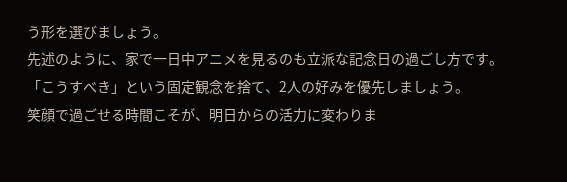う形を選びましょう。
先述のように、家で一日中アニメを見るのも立派な記念日の過ごし方です。
「こうすべき」という固定観念を捨て、2人の好みを優先しましょう。
笑顔で過ごせる時間こそが、明日からの活力に変わりま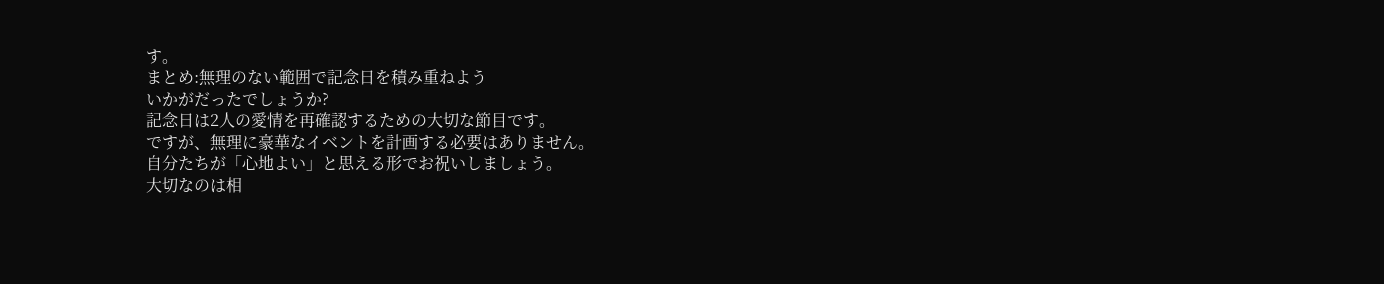す。
まとめ:無理のない範囲で記念日を積み重ねよう
いかがだったでしょうか?
記念日は2人の愛情を再確認するための大切な節目です。
ですが、無理に豪華なイベントを計画する必要はありません。
自分たちが「心地よい」と思える形でお祝いしましょう。
大切なのは相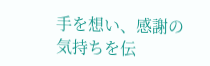手を想い、感謝の気持ちを伝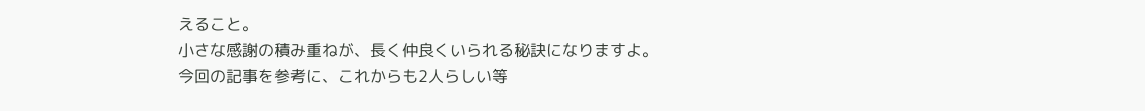えること。
小さな感謝の積み重ねが、長く仲良くいられる秘訣になりますよ。
今回の記事を参考に、これからも2人らしい等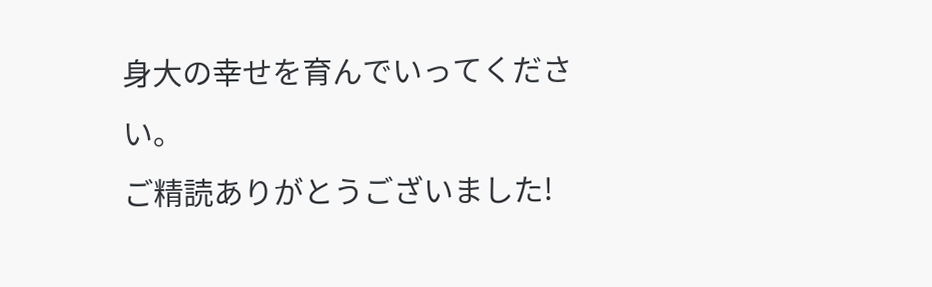身大の幸せを育んでいってください。
ご精読ありがとうございました!